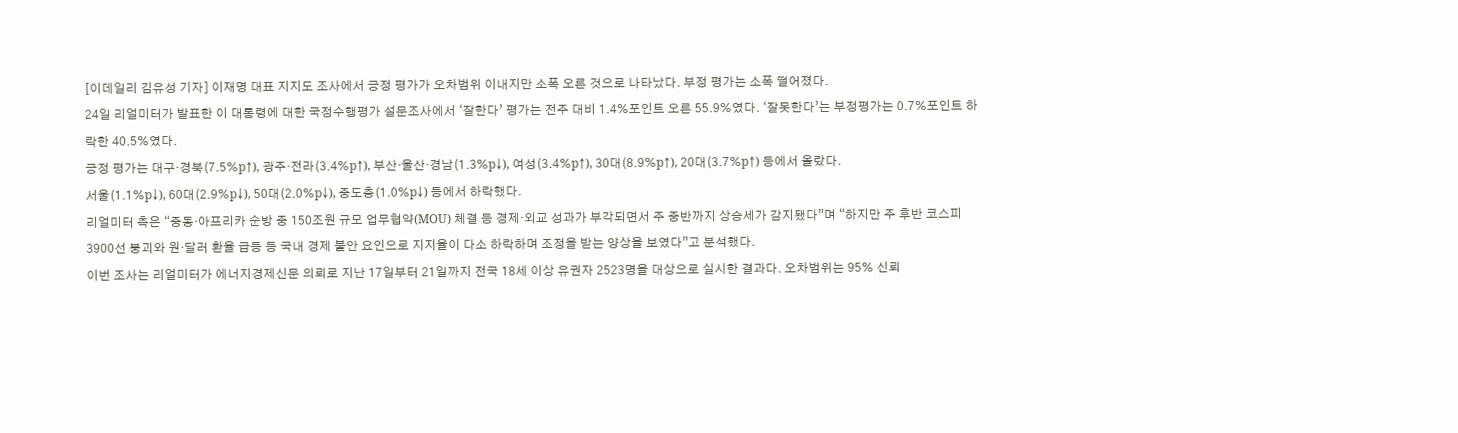[이데일리 김유성 기자] 이재명 대표 지지도 조사에서 긍정 평가가 오차범위 이내지만 소폭 오른 것으로 나타났다. 부정 평가는 소폭 떨어졌다.
24일 리얼미터가 발표한 이 대통령에 대한 국정수행평가 설문조사에서 ‘잘한다’ 평가는 전주 대비 1.4%포인트 오른 55.9%였다. ‘잘못한다’는 부정평가는 0.7%포인트 하락한 40.5%였다.
긍정 평가는 대구·경북(7.5%p↑), 광주·전라(3.4%p↑), 부산·울산·경남(1.3%p↓), 여성(3.4%p↑), 30대(8.9%p↑), 20대(3.7%p↑) 등에서 올랐다.
서울(1.1%p↓), 60대(2.9%p↓), 50대(2.0%p↓), 중도층(1.0%p↓) 등에서 하락했다.
리얼미터 측은 “중동·아프리카 순방 중 150조원 규모 업무협약(MOU) 체결 등 경제·외교 성과가 부각되면서 주 중반까지 상승세가 감지됐다”며 “하지만 주 후반 코스피 3900선 붕괴와 원·달러 환율 급등 등 국내 경제 불안 요인으로 지지율이 다소 하락하며 조정을 받는 양상을 보였다”고 분석했다.
이번 조사는 리얼미터가 에너지경제신문 의뢰로 지난 17일부터 21일까지 전국 18세 이상 유권자 2523명을 대상으로 실시한 결과다. 오차범위는 95% 신뢰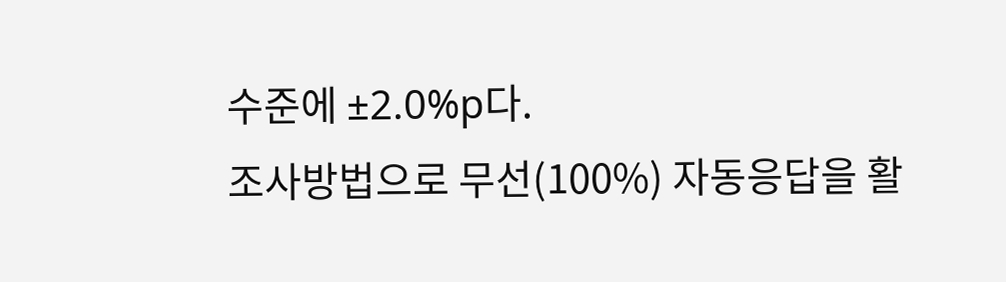수준에 ±2.0%p다.
조사방법으로 무선(100%) 자동응답을 활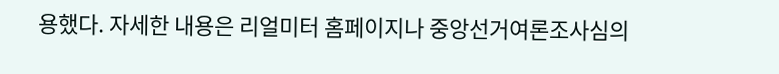용했다. 자세한 내용은 리얼미터 홈페이지나 중앙선거여론조사심의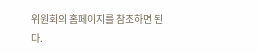위원회의 홈페이지를 참조하면 된다.